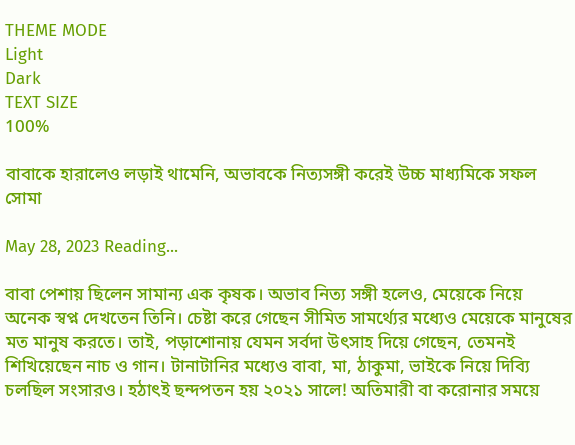THEME MODE
Light
Dark
TEXT SIZE
100%

বাবাকে হারালেও লড়াই থামেনি, অভাবকে নিত্যসঙ্গী করেই উচ্চ মাধ্যমিকে সফল সোমা

May 28, 2023 Reading...

বাবা পেশায় ছিলেন সামান্য এক কৃষক। অভাব নিত্য সঙ্গী হলেও, মেয়েকে নিয়ে অনেক স্বপ্ন দেখতেন তিনি। চেষ্টা করে গেছেন সীমিত সামর্থ্যের মধ্যেও মেয়েকে মানুষের মত মানুষ করতে। তাই, পড়াশোনায় যেমন সর্বদা উৎসাহ দিয়ে গেছেন, তেমনই শিখিয়েছেন নাচ ও গান। টানাটানির মধ্যেও বাবা, মা, ঠাকুমা, ভাইকে নিয়ে দিব্যি চলছিল সংসারও। হঠাৎই ছন্দপতন হয় ২০২১ সালে! অতিমারী বা করোনার সময়ে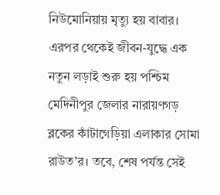নিউমোনিয়ায় মৃত্যু হয় বাবার। এরপর থেকেই জীবন-যুদ্ধে এক নতুন লড়াই শুরু হয় পশ্চিম মেদিনীপুর জেলার নারায়ণগড় ব্লকের কাঁটাগেড়িয়া এলাকার সোমা রাউত’র। তবে, শেষ পর্যন্ত সেই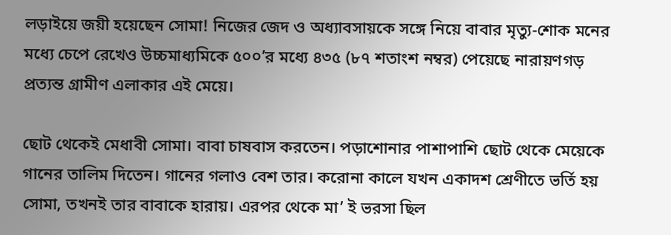লড়াইয়ে জয়ী হয়েছেন সোমা! নিজের জেদ ও অধ্যাবসায়কে সঙ্গে নিয়ে বাবার মৃত্যু-শোক মনের মধ্যে চেপে রেখেও উচ্চমাধ্যমিকে ৫০০’র মধ্যে ৪৩৫ (৮৭ শতাংশ নম্বর) পেয়েছে নারায়ণগড় প্রত্যন্ত গ্রামীণ এলাকার এই মেয়ে।

ছোট থেকেই মেধাবী সোমা। বাবা চাষবাস করতেন। পড়াশোনার পাশাপাশি ছোট থেকে মেয়েকে গানের তালিম দিতেন। গানের গলাও বেশ তার। করোনা কালে যখন একাদশ শ্রেণীতে ভর্তি হয় সোমা, তখনই তার বাবাকে হারায়। এরপর থেকে মা’ ই ভরসা ছিল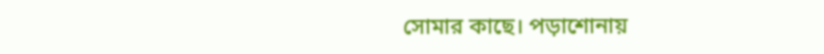সোমার কাছে। পড়াশোনায়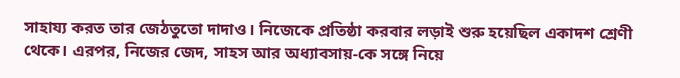সাহায্য করত তার জেঠতুতো দাদাও। নিজেকে প্রতিষ্ঠা করবার লড়াই শুরু হয়েছিল একাদশ শ্রেণী থেকে। এরপর, নিজের জেদ, সাহস আর অধ্যাবসায়-কে সঙ্গে নিয়ে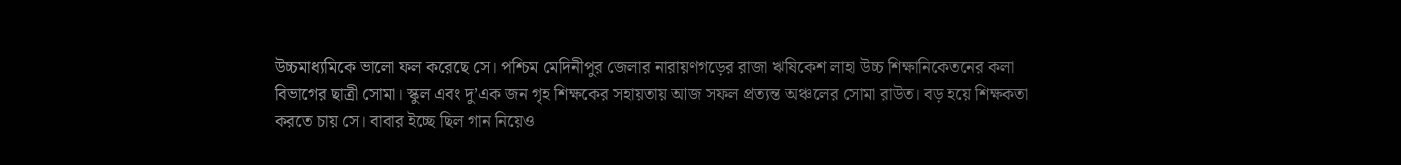উচ্চমাধ্যমিকে ভালো ফল করেছে সে। পশ্চিম মেদিনীপুর জেলার নারায়ণগড়ের রাজা ঋষিকেশ লাহা উচ্চ শিক্ষানিকেতনের কলা বিভাগের ছাত্রী সোমা। স্কুল এবং দু’এক জন গৃহ শিক্ষকের সহায়তায় আজ সফল প্রত্যন্ত অঞ্চলের সোমা রাউত। বড় হয়ে শিক্ষকতা করতে চায় সে। বাবার ইচ্ছে ছিল গান নিয়েও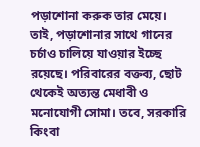পড়াশোনা করুক তার মেয়ে। তাই, পড়াশোনার সাথে গানের চর্চাও চালিয়ে যাওয়ার ইচ্ছে রয়েছে। পরিবারের বক্তব্য, ছোট থেকেই অত্যন্ত মেধাবী ও মনোযোগী সোমা। তবে, সরকারি কিংবা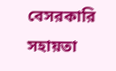বেসরকারি সহায়তা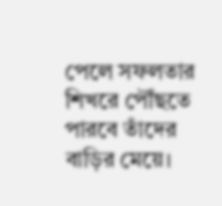পেলে সফলতার শিখরে পৌঁছতে পারবে তাঁদের বাড়ির মেয়ে।